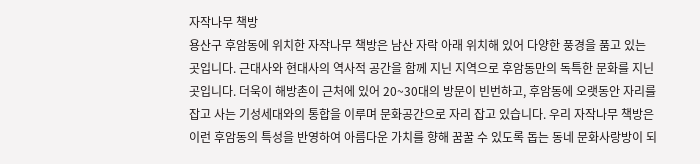자작나무 책방
용산구 후암동에 위치한 자작나무 책방은 남산 자락 아래 위치해 있어 다양한 풍경을 품고 있는 곳입니다. 근대사와 현대사의 역사적 공간을 함께 지닌 지역으로 후암동만의 독특한 문화를 지닌 곳입니다. 더욱이 해방촌이 근처에 있어 20~30대의 방문이 빈번하고, 후암동에 오랫동안 자리를 잡고 사는 기성세대와의 통합을 이루며 문화공간으로 자리 잡고 있습니다. 우리 자작나무 책방은 이런 후암동의 특성을 반영하여 아름다운 가치를 향해 꿈꿀 수 있도록 돕는 동네 문화사랑방이 되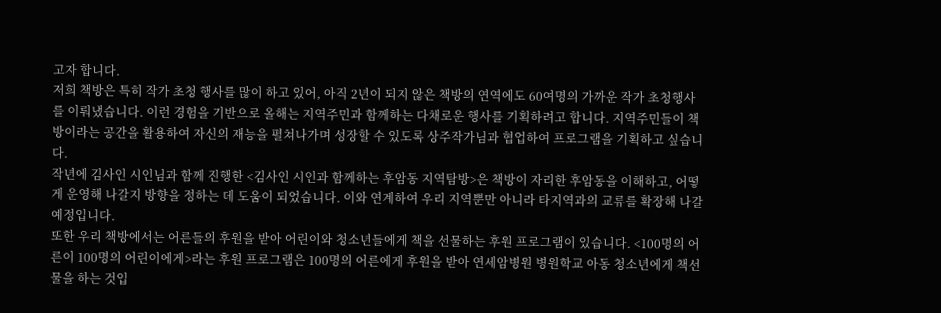고자 합니다.
저희 책방은 특히 작가 초청 행사를 많이 하고 있어, 아직 2년이 되지 않은 책방의 연역에도 60여명의 가까운 작가 초청행사를 이뤄냈습니다. 이런 경험을 기반으로 올해는 지역주민과 함께하는 다채로운 행사를 기획하려고 합니다. 지역주민들이 책방이라는 공간을 활용하여 자신의 재능을 펼쳐나가며 성장할 수 있도록 상주작가님과 협업하여 프로그램을 기획하고 싶습니다.
작년에 김사인 시인님과 함께 진행한 <김사인 시인과 함께하는 후암동 지역탐방>은 책방이 자리한 후암동을 이해하고, 어떻게 운영해 나갈지 방향을 정하는 데 도움이 되었습니다. 이와 연계하여 우리 지역뿐만 아니라 타지역과의 교류를 확장해 나갈 예정입니다.
또한 우리 책방에서는 어른들의 후원을 받아 어린이와 청소년들에게 책을 선물하는 후원 프로그램이 있습니다. <100명의 어른이 100명의 어린이에게>라는 후원 프로그램은 100명의 어른에게 후원을 받아 연세암병원 병원학교 아동 청소년에게 책선물을 하는 것입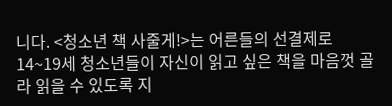니다. <청소년 책 사줄게!>는 어른들의 선결제로 14~19세 청소년들이 자신이 읽고 싶은 책을 마음껏 골라 읽을 수 있도록 지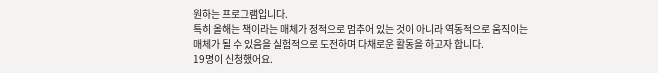원하는 프로그램입니다.
특히 올해는 책이라는 매체가 정적으로 멈추어 있는 것이 아니라 역동적으로 움직이는 매체가 될 수 있음을 실험적으로 도전하며 다채로운 활동을 하고자 합니다.
19명이 신청했어요.